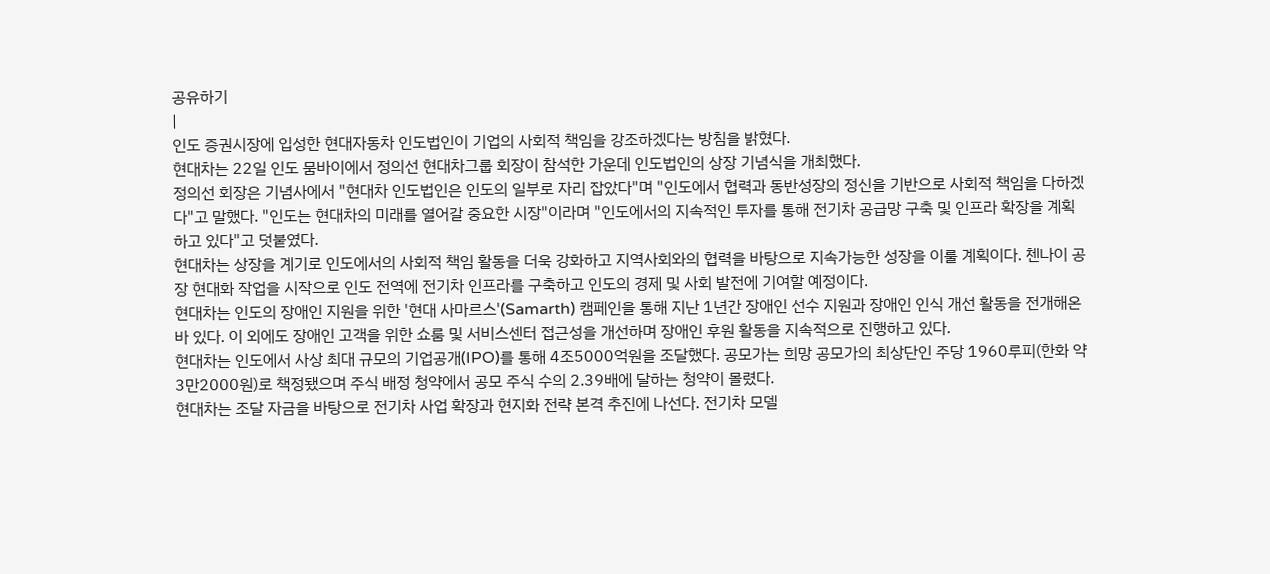공유하기
|
인도 증권시장에 입성한 현대자동차 인도법인이 기업의 사회적 책임을 강조하겠다는 방침을 밝혔다.
현대차는 22일 인도 뭄바이에서 정의선 현대차그룹 회장이 참석한 가운데 인도법인의 상장 기념식을 개최했다.
정의선 회장은 기념사에서 "현대차 인도법인은 인도의 일부로 자리 잡았다"며 "인도에서 협력과 동반성장의 정신을 기반으로 사회적 책임을 다하겠다"고 말했다. "인도는 현대차의 미래를 열어갈 중요한 시장"이라며 "인도에서의 지속적인 투자를 통해 전기차 공급망 구축 및 인프라 확장을 계획하고 있다"고 덧붙였다.
현대차는 상장을 계기로 인도에서의 사회적 책임 활동을 더욱 강화하고 지역사회와의 협력을 바탕으로 지속가능한 성장을 이룰 계획이다. 첸나이 공장 현대화 작업을 시작으로 인도 전역에 전기차 인프라를 구축하고 인도의 경제 및 사회 발전에 기여할 예정이다.
현대차는 인도의 장애인 지원을 위한 '현대 사마르스'(Samarth) 캠페인을 통해 지난 1년간 장애인 선수 지원과 장애인 인식 개선 활동을 전개해온 바 있다. 이 외에도 장애인 고객을 위한 쇼룸 및 서비스센터 접근성을 개선하며 장애인 후원 활동을 지속적으로 진행하고 있다.
현대차는 인도에서 사상 최대 규모의 기업공개(IPO)를 통해 4조5000억원을 조달했다. 공모가는 희망 공모가의 최상단인 주당 1960루피(한화 약 3만2000원)로 책정됐으며 주식 배정 청약에서 공모 주식 수의 2.39배에 달하는 청약이 몰렸다.
현대차는 조달 자금을 바탕으로 전기차 사업 확장과 현지화 전략 본격 추진에 나선다. 전기차 모델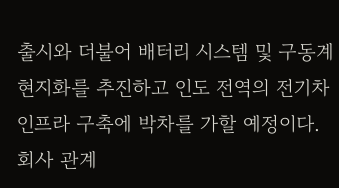출시와 더불어 배터리 시스템 및 구동계 현지화를 추진하고 인도 전역의 전기차 인프라 구축에 박차를 가할 예정이다.
회사 관계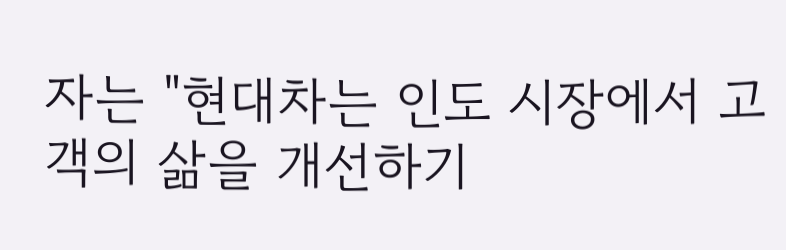자는 "현대차는 인도 시장에서 고객의 삶을 개선하기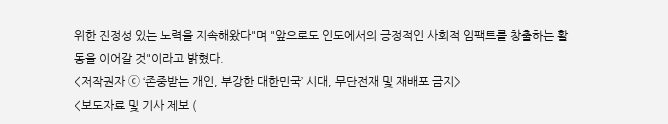위한 진정성 있는 노력을 지속해왔다"며 "앞으로도 인도에서의 긍정적인 사회적 임팩트를 창출하는 활동을 이어갈 것"이라고 밝혔다.
<저작권자 ⓒ ‘존중받는 개인, 부강한 대한민국’ 시대, 무단전재 및 재배포 금지>
<보도자료 및 기사 제보 (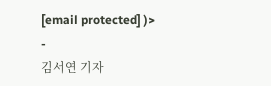[email protected] )>
-
김서연 기자